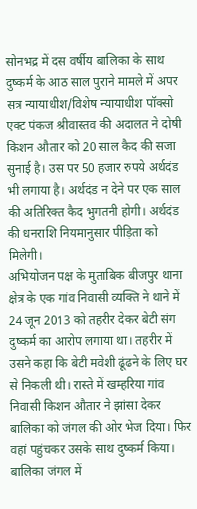सोनभद्र में दस वर्षीय बालिका के साथ दुष्कर्म के आठ साल पुराने मामले में अपर सत्र न्यायाधीश/विशेष न्यायाधीश पॉक्सो एक्ट पंकज श्रीवास्तव की अदालत ने दोषी किशन औतार को 20 साल कैद की सजा सुनाई है। उस पर 50 हजार रुपये अर्थदंड भी लगाया है। अर्थदंड न देने पर एक साल की अतिरिक्त कैद भुगतनी होगी। अर्थदंड की धनराशि नियमानुसार पीड़िता को मिलेगी।
अभियोजन पक्ष के मुताबिक बीजपुर थाना क्षेत्र के एक गांव निवासी व्यक्ति ने थाने में 24 जून 2013 को तहरीर देकर बेटी संग दुष्कर्म का आरोप लगाया था। तहरीर में उसने कहा कि बेटी मवेशी ढूंढने के लिए घर से निकली थी। रास्ते में खम्हरिया गांव निवासी किशन औतार ने झांसा देकर बालिका को जंगल की ओर भेज दिया। फिर वहां पहुंचकर उसके साथ दुष्कर्म किया। बालिका जंगल में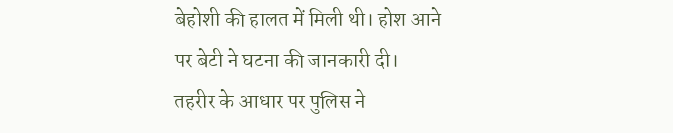बेहोशी की हालत में मिली थी। होश आने पर बेटी ने घटना की जानकारी दी।
तहरीर के आधार पर पुलिस ने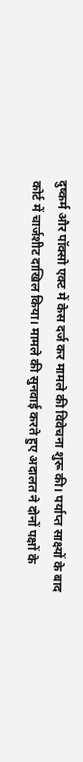दुष्कर्म और पॉक्सो एक्ट में केस दर्ज कर मामले की विवेचना शुरू की। पर्याप्त साक्ष्यों के बाद कोर्ट में चार्जशीट दाखिल किया। मामले की सुनवाई करते हुए अदालत ने दोनों पक्षों के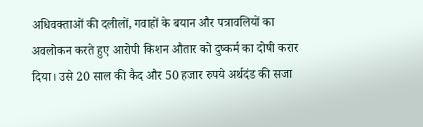अधिवक्ताओं की दलीलों, गवाहों के बयान और पत्रावलियों का अवलोकन करते हुए आरोपी किशन औतार को दुष्कर्म का दोषी करार दिया। उसे 20 साल की कैद और 50 हजार रुपये अर्थदंड की सजा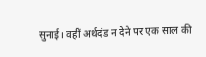सुनाई। वहीं अर्थदंड न देने पर एक साल की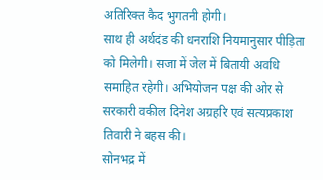अतिरिक्त कैद भुगतनी होगी।
साथ ही अर्थदंड की धनराशि नियमानुसार पीड़िता को मिलेगी। सजा में जेल में बितायी अवधि समाहित रहेगी। अभियोजन पक्ष की ओर से सरकारी वकील दिनेश अग्रहरि एवं सत्यप्रकाश तिवारी ने बहस की।
सोनभद्र में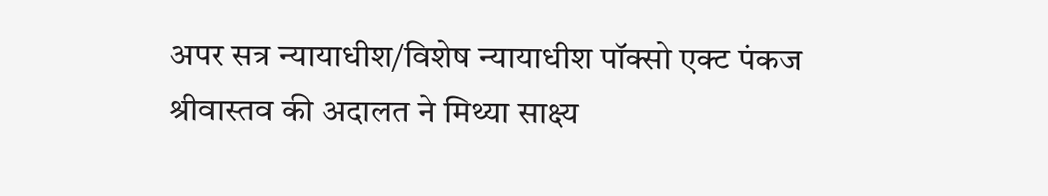अपर सत्र न्यायाधीश/विशेष न्यायाधीश पॉक्सो एक्ट पंकज श्रीवास्तव की अदालत ने मिथ्या साक्ष्य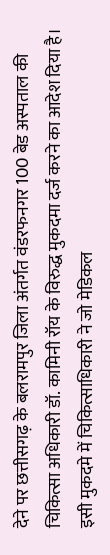देने पर छत्तीसगढ़ के बलरामपुर जिला अंतर्गत वंडरफनगर 100 बेड अस्पताल की चिकित्सा अधिकारी डॉ. कामिनी रॉय के विरुद्ध मुकदमा दर्ज करने का आदेश दिया है। इसी मुकदमे में चिकित्साधिकारी ने जो मेडिकल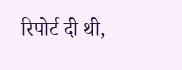रिपोर्ट दी थी,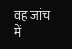वह जांच में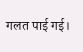गलत पाई गई।